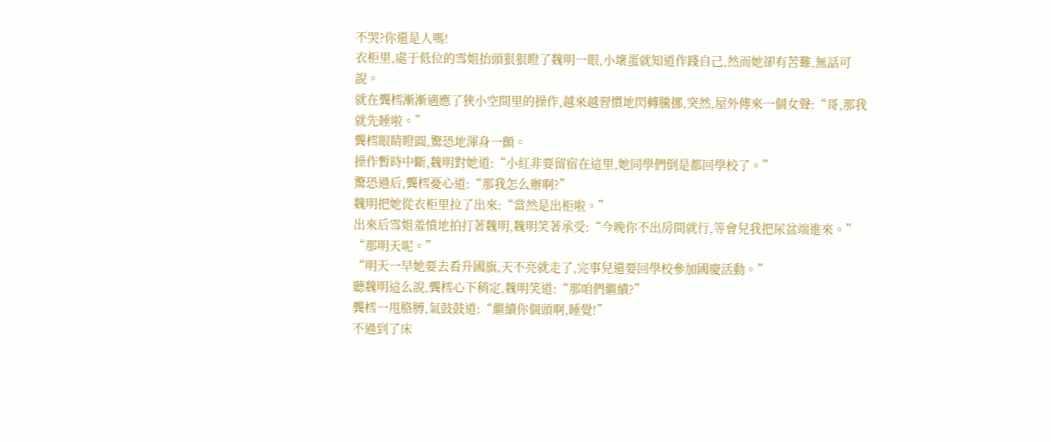不哭?你還是人嗎!
衣柜里,處于低位的雪姐抬頭狠狠瞪了魏明一眼,小壞蛋就知道作踐自己,然而她卻有苦難,無話可說。
就在龔樰漸漸適應了狹小空間里的操作,越來越習慣地閃轉騰挪,突然,屋外傳來一個女聲:“哥,那我就先睡啦。”
龔樰眼睛瞪圓,驚恐地渾身一顫。
操作暫時中斷,魏明對她道:“小紅非要留宿在這里,她同學們倒是都回學校了。”
驚恐過后,龔樰憂心道:“那我怎么辦啊?”
魏明把她從衣柜里拉了出來:“當然是出柜啦。”
出來后雪姐羞憤地拍打著魏明,魏明笑著承受:“今晚你不出房間就行,等會兒我把尿盆端進來。”
“那明天呢。”
“明天一早她要去看升國旗,天不亮就走了,完事兒還要回學校參加國慶活動。”
聽魏明這么說,龔樰心下稍定,魏明笑道:“那咱們繼續?”
龔樰一甩胳膊,氣鼓鼓道:“繼續你個頭啊,睡覺!”
不過到了床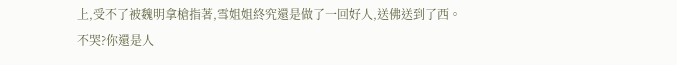上,受不了被魏明拿槍指著,雪姐姐終究還是做了一回好人,送佛送到了西。
不哭?你還是人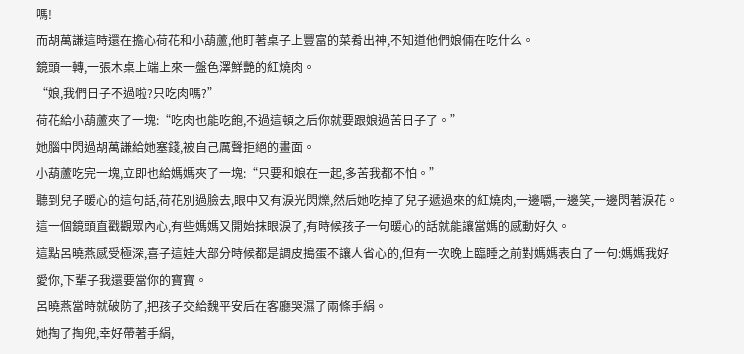嗎!
而胡萬謙這時還在擔心荷花和小葫蘆,他盯著桌子上豐富的菜肴出神,不知道他們娘倆在吃什么。
鏡頭一轉,一張木桌上端上來一盤色澤鮮艷的紅燒肉。
“娘,我們日子不過啦?只吃肉嗎?”
荷花給小葫蘆夾了一塊:“吃肉也能吃飽,不過這頓之后你就要跟娘過苦日子了。”
她腦中閃過胡萬謙給她塞錢,被自己厲聲拒絕的畫面。
小葫蘆吃完一塊,立即也給媽媽夾了一塊:“只要和娘在一起,多苦我都不怕。”
聽到兒子暖心的這句話,荷花別過臉去,眼中又有淚光閃爍,然后她吃掉了兒子遞過來的紅燒肉,一邊嚼,一邊笑,一邊閃著淚花。
這一個鏡頭直戳觀眾內心,有些媽媽又開始抹眼淚了,有時候孩子一句暖心的話就能讓當媽的感動好久。
這點呂曉燕感受極深,喜子這娃大部分時候都是調皮搗蛋不讓人省心的,但有一次晚上臨睡之前對媽媽表白了一句:媽媽我好愛你,下輩子我還要當你的寶寶。
呂曉燕當時就破防了,把孩子交給魏平安后在客廳哭濕了兩條手絹。
她掏了掏兜,幸好帶著手絹,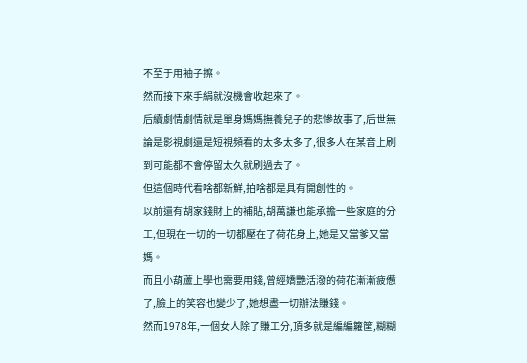不至于用袖子擦。
然而接下來手絹就沒機會收起來了。
后續劇情劇情就是單身媽媽撫養兒子的悲慘故事了,后世無論是影視劇還是短視頻看的太多太多了,很多人在某音上刷到可能都不會停留太久就刷過去了。
但這個時代看啥都新鮮,拍啥都是具有開創性的。
以前還有胡家錢財上的補貼,胡萬謙也能承擔一些家庭的分工,但現在一切的一切都壓在了荷花身上,她是又當爹又當媽。
而且小葫蘆上學也需要用錢,曾經嬌艷活潑的荷花漸漸疲憊了,臉上的笑容也變少了,她想盡一切辦法賺錢。
然而1978年,一個女人除了賺工分,頂多就是編編籮筐,糊糊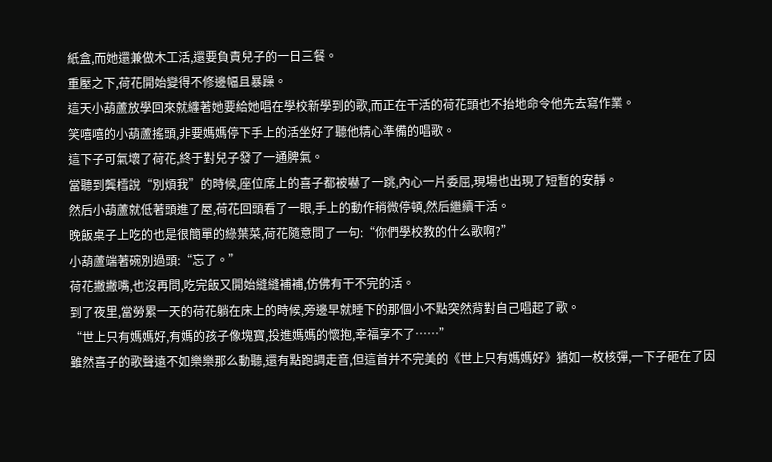紙盒,而她還兼做木工活,還要負責兒子的一日三餐。
重壓之下,荷花開始變得不修邊幅且暴躁。
這天小葫蘆放學回來就纏著她要給她唱在學校新學到的歌,而正在干活的荷花頭也不抬地命令他先去寫作業。
笑嘻嘻的小葫蘆搖頭,非要媽媽停下手上的活坐好了聽他精心準備的唱歌。
這下子可氣壞了荷花,終于對兒子發了一通脾氣。
當聽到龔樰說“別煩我”的時候,座位席上的喜子都被嚇了一跳,內心一片委屈,現場也出現了短暫的安靜。
然后小葫蘆就低著頭進了屋,荷花回頭看了一眼,手上的動作稍微停頓,然后繼續干活。
晚飯桌子上吃的也是很簡單的綠葉菜,荷花隨意問了一句:“你們學校教的什么歌啊?”
小葫蘆端著碗別過頭:“忘了。”
荷花撇撇嘴,也沒再問,吃完飯又開始縫縫補補,仿佛有干不完的活。
到了夜里,當勞累一天的荷花躺在床上的時候,旁邊早就睡下的那個小不點突然背對自己唱起了歌。
“世上只有媽媽好,有媽的孩子像塊寶,投進媽媽的懷抱,幸福享不了……”
雖然喜子的歌聲遠不如樂樂那么動聽,還有點跑調走音,但這首并不完美的《世上只有媽媽好》猶如一枚核彈,一下子砸在了因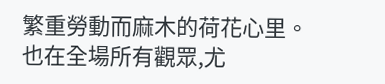繁重勞動而麻木的荷花心里。
也在全場所有觀眾,尤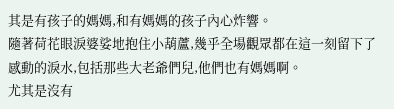其是有孩子的媽媽,和有媽媽的孩子內心炸響。
隨著荷花眼淚婆娑地抱住小葫蘆,幾乎全場觀眾都在這一刻留下了感動的淚水,包括那些大老爺們兒,他們也有媽媽啊。
尤其是沒有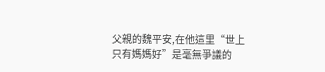父親的魏平安,在他這里“世上只有媽媽好”是毫無爭議的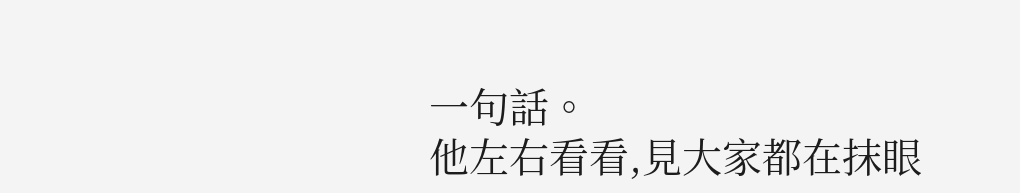一句話。
他左右看看,見大家都在抹眼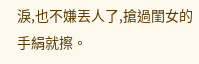淚,也不嫌丟人了,搶過閨女的手絹就擦。